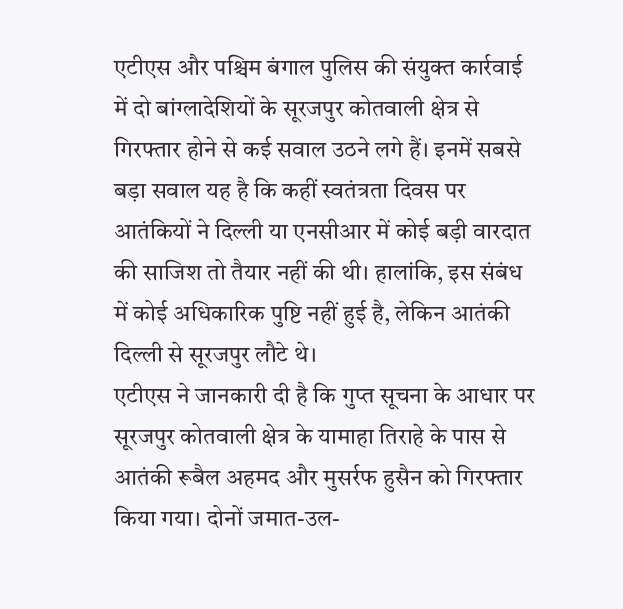एटीएस और पश्चिम बंगाल पुलिस की संयुक्त कार्रवाई में दो बांग्लादेशियों के सूरजपुर कोतवाली क्षेत्र से गिरफ्तार होने से कई सवाल उठने लगे हैं। इनमें सबसे बड़ा सवाल यह है कि कहीं स्वतंत्रता दिवस पर आतंकियों ने दिल्ली या एनसीआर में कोई बड़ी वारदात की साजिश तो तैयार नहीं की थी। हालांकि, इस संबंध में कोई अधिकारिक पुष्टि नहीं हुई है, लेकिन आतंकी दिल्ली से सूरजपुर लौटे थे।
एटीएस ने जानकारी दी है कि गुप्त सूचना के आधार पर सूरजपुर कोतवाली क्षेत्र के यामाहा तिराहे के पास से आतंकी रूबैल अहमद और मुसर्रफ हुसैन को गिरफ्तार किया गया। दोनों जमात-उल-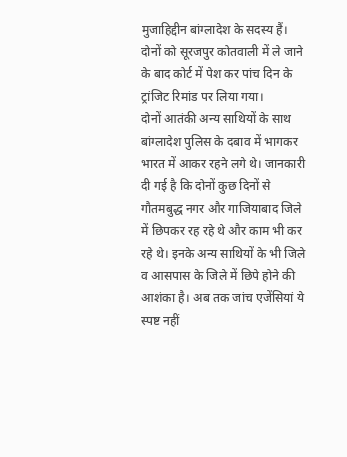मुजाहिद्दीन बांग्लादेश के सदस्य हैं। दोनों को सूरजपुर कोतवाली में ले जाने के बाद कोर्ट में पेश कर पांच दिन के ट्रांजिट रिमांड पर लिया गया।
दोनों आतंकी अन्य साथियों के साथ बांग्लादेश पुलिस के दबाव में भागकर भारत में आकर रहने लगे थे। जानकारी दी गई है कि दोनों कुछ दिनों से गौतमबुद्ध नगर और गाजियाबाद जिले में छिपकर रह रहे थे और काम भी कर रहे थे। इनके अन्य साथियों के भी जिले व आसपास के जिले में छिपे होने की आशंका है। अब तक जांच एजेंसियां ये स्पष्ट नहीं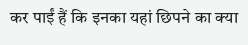कर पाईं हैं कि इनका यहां छिपने का क्या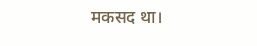मकसद था।